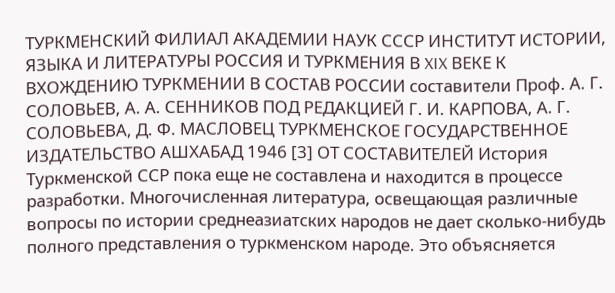ТУРКМЕНСКИЙ ФИЛИАЛ АКАДЕМИИ НАУК СССР ИНСТИТУТ ИСТОРИИ, ЯЗЫКА И ЛИТЕРАТУРЫ РОССИЯ И ТУРКМЕНИЯ В XIX ВЕКЕ К ВХОЖДЕНИЮ ТУРКМЕНИИ В СОСТАВ РОССИИ составители Проф. А. Г. СОЛОВЬЕВ, А. А. СЕННИКОВ ПОД РЕДАКЦИЕЙ Г. И. КАРПОВА, А. Г. СОЛОВЬЕВА, Д. Ф. МАСЛОВЕЦ ТУРКМЕНСКОЕ ГОСУДАРСТВЕННОЕ ИЗДАТЕЛЬСТВО АШХАБАД 1946 [3] ОТ СОСТАВИТЕЛЕЙ История Туркменской ССР пока еще не составлена и находится в процессе разработки. Многочисленная литература, освещающая различные вопросы по истории среднеазиатских народов не дает сколько-нибудь полного представления о туркменском народе. Это объясняется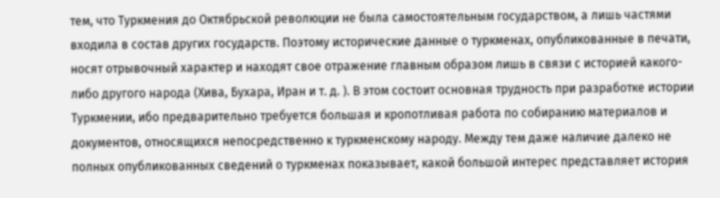тем, что Туркмения до Октябрьской революции не была самостоятельным государством, а лишь частями входила в состав других государств. Поэтому исторические данные о туркменах, опубликованные в печати, носят отрывочный характер и находят свое отражение главным образом лишь в связи с историей какого-либо другого народа (Хива, Бухара, Иран и т. д. ). В этом состоит основная трудность при разработке истории Туркмении, ибо предварительно требуется большая и кропотливая работа по собиранию материалов и документов, относящихся непосредственно к туркменскому народу. Между тем даже наличие далеко не полных опубликованных сведений о туркменах показывает, какой большой интерес представляет история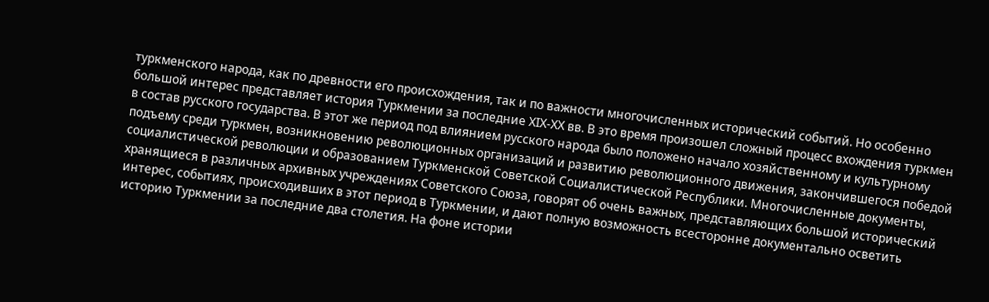туркменского народа, как по древности его происхождения, так и по важности многочисленных исторический событий. Но особенно большой интерес представляет история Туркмении за последние ХIХ-ХХ вв. В это время произошел сложный процесс вхождения туркмен в состав русского государства. В этот же период под влиянием русского народа было положено начало хозяйственному и культурному подъему среди туркмен, возникновению революционных организаций и развитию революционного движения, закончившегося победой социалистической революции и образованием Туркменской Советской Социалистической Республики. Многочисленные документы, хранящиеся в различных архивных учреждениях Советского Союза, говорят об очень важных, представляющих большой исторический интерес, событиях, происходивших в этот период в Туркмении, и дают полную возможность всесторонне документально осветить историю Туркмении за последние два столетия. На фоне истории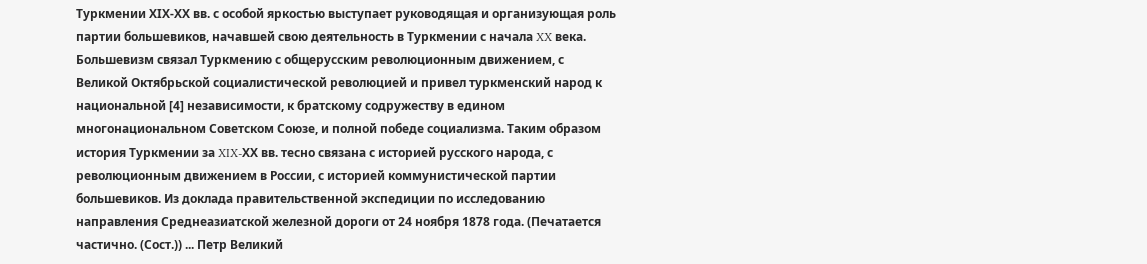Туркмении ХIХ-ХХ вв. с особой яркостью выступает руководящая и организующая роль партии большевиков, начавшей свою деятельность в Туркмении с начала XX века. Большевизм связал Туркмению с общерусским революционным движением, с Великой Октябрьской социалистической революцией и привел туркменский народ к национальной [4] независимости, к братскому содружеству в едином многонациональном Советском Союзе, и полной победе социализма. Таким образом история Туркмении за XIX-ХХ вв. тесно связана с историей русского народа, с революционным движением в России, с историей коммунистической партии большевиков. Из доклада правительственной экспедиции по исследованию направления Среднеазиатской железной дороги от 24 ноября 1878 года. (Печатается частично. (Сост.)) ... Петр Великий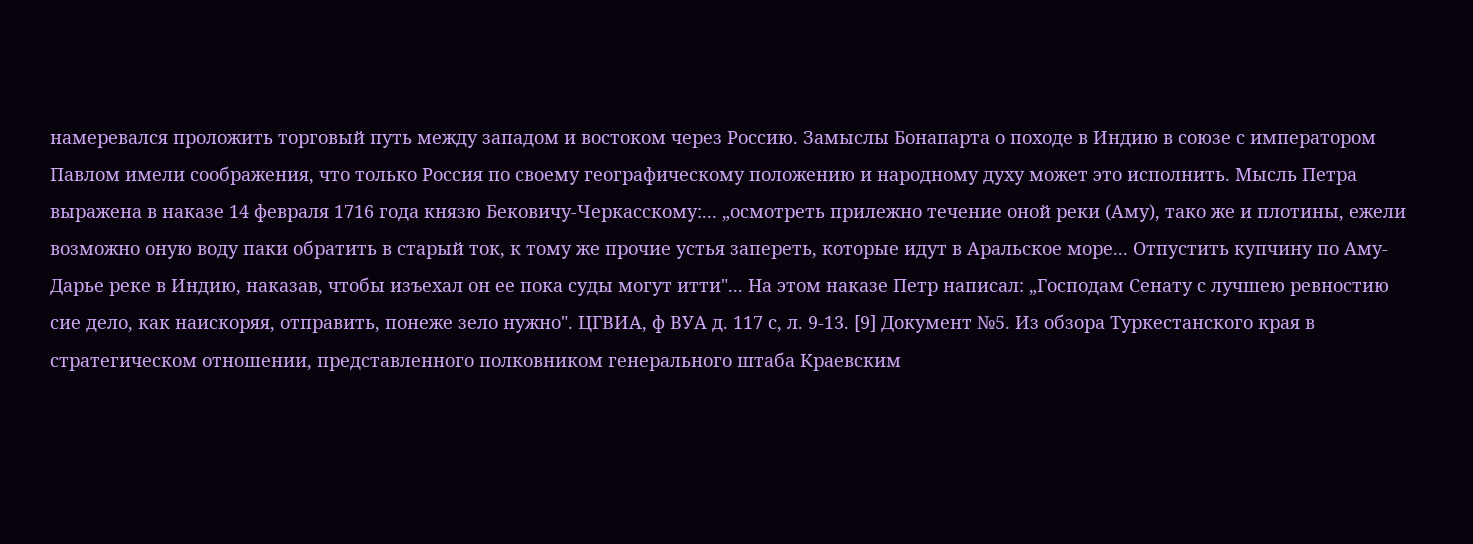намеревался проложить торговый путь между западом и востоком через Россию. Замыслы Бонапарта о походе в Индию в союзе с императором Павлом имели соображения, что только Россия по своему географическому положению и народному духу может это исполнить. Мысль Петра выражена в наказе 14 февраля 1716 года князю Бековичу-Черкасскому:... „осмотреть прилежно течение оной реки (Аму), тако же и плотины, ежели возможно оную воду паки обратить в старый ток, к тому же прочие устья запереть, которые идут в Аральское море... Отпустить купчину по Аму-Дарье реке в Индию, наказав, чтобы изъехал он ее пока суды могут итти"... На этом наказе Петр написал: „Господам Сенату с лучшею ревностию сие дело, как наискоряя, отправить, понеже зело нужно". ЦГВИА, ф ВУА д. 117 с, л. 9-13. [9] Документ №5. Из обзора Туркестанского края в стратегическом отношении, представленного полковником генерального штаба Краевским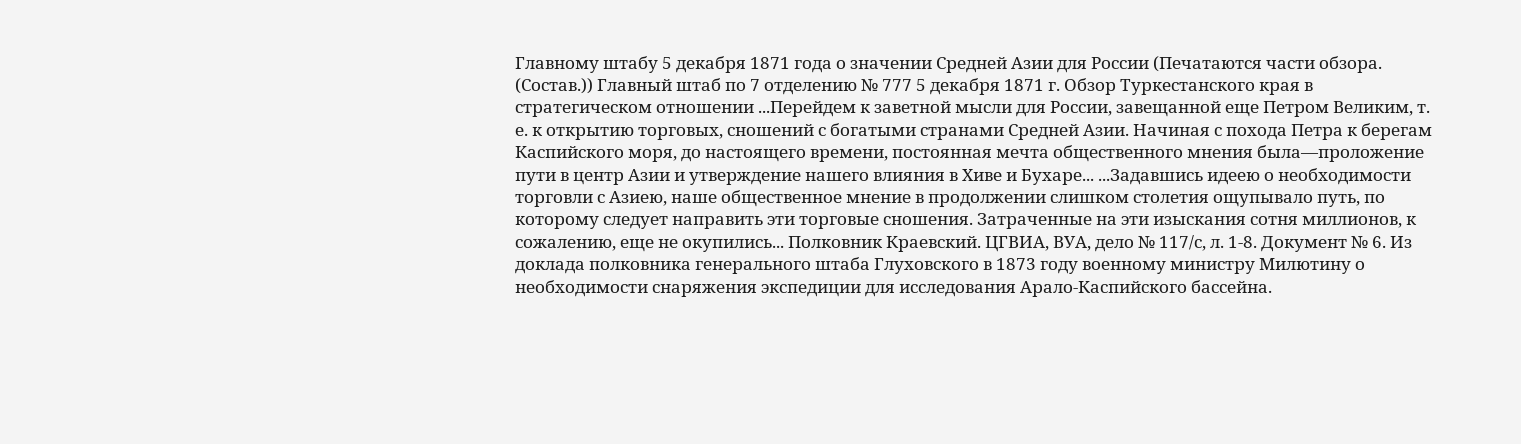Главному штабу 5 декабря 1871 года о значении Средней Азии для России (Печатаются части обзора. (Состав.)) Главный штаб по 7 отделению № 777 5 декабря 1871 г. Обзор Туркестанского края в стратегическом отношении ...Перейдем к заветной мысли для России, завещанной еще Петром Великим, т. е. к открытию торговых, сношений с богатыми странами Средней Азии. Начиная с похода Петра к берегам Каспийского моря, до настоящего времени, постоянная мечта общественного мнения была—проложение пути в центр Азии и утверждение нашего влияния в Хиве и Бухаре... ...Задавшись идеею о необходимости торговли с Азиею, наше общественное мнение в продолжении слишком столетия ощупывало путь, по которому следует направить эти торговые сношения. Затраченные на эти изыскания сотня миллионов, к сожалению, еще не окупились... Полковник Краевский. ЦГВИА, ВУА, дело № 117/с, л. 1-8. Документ № 6. Из доклада полковника генерального штаба Глуховского в 1873 году военному министру Милютину о необходимости снаряжения экспедиции для исследования Арало-Каспийского бассейна.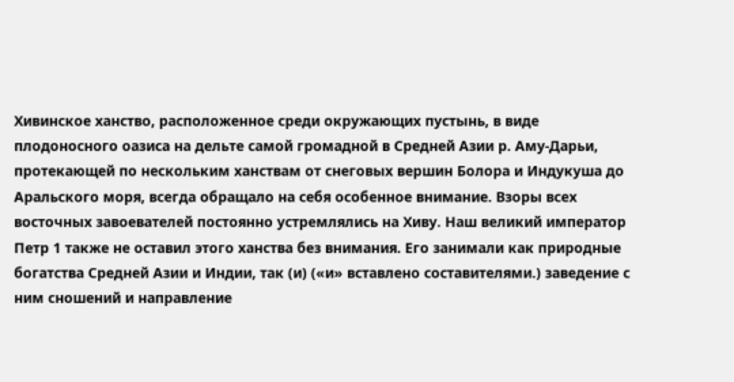Хивинское ханство, расположенное среди окружающих пустынь, в виде плодоносного оазиса на дельте самой громадной в Средней Азии р. Аму-Дарьи, протекающей по нескольким ханствам от снеговых вершин Болора и Индукуша до Аральского моря, всегда обращало на себя особенное внимание. Взоры всех восточных завоевателей постоянно устремлялись на Хиву. Наш великий император Петр 1 также не оставил этого ханства без внимания. Его занимали как природные богатства Средней Азии и Индии, так (и) («и» вставлено составителями.) заведение с ним сношений и направление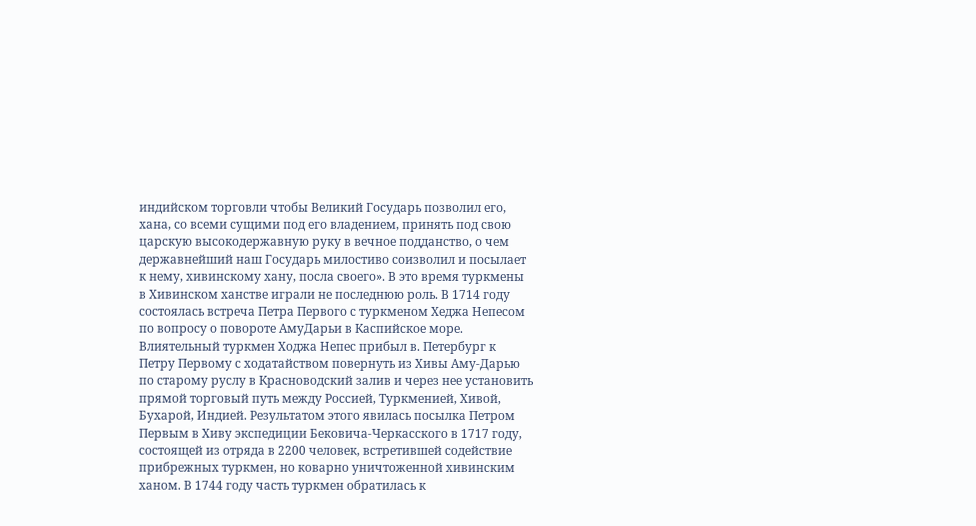индийском торговли чтобы Великий Государь позволил его, хана, со всеми сущими под его владением, принять под свою царскую высокодержавную руку в вечное подданство, о чем державнейший наш Государь милостиво соизволил и посылает к нему, хивинскому хану, посла своего». В это время туркмены в Хивинском ханстве играли не последнюю роль. В 1714 году состоялась встреча Петра Первого с туркменом Хеджа Непесом по вопросу о повороте АмуДарьи в Каспийское море. Влиятельный туркмен Ходжа Непес прибыл в. Петербург к Петру Первому с ходатайством повернуть из Хивы Аму-Дарью по старому руслу в Красноводский залив и через нее установить прямой торговый путь между Россией, Туркменией, Хивой, Бухарой, Индией. Результатом этого явилась посылка Петром Первым в Хиву экспедиции Бековича-Черкасского в 1717 году, состоящей из отряда в 2200 человек, встретившей содействие прибрежных туркмен, но коварно уничтоженной хивинским ханом. В 1744 году часть туркмен обратилась к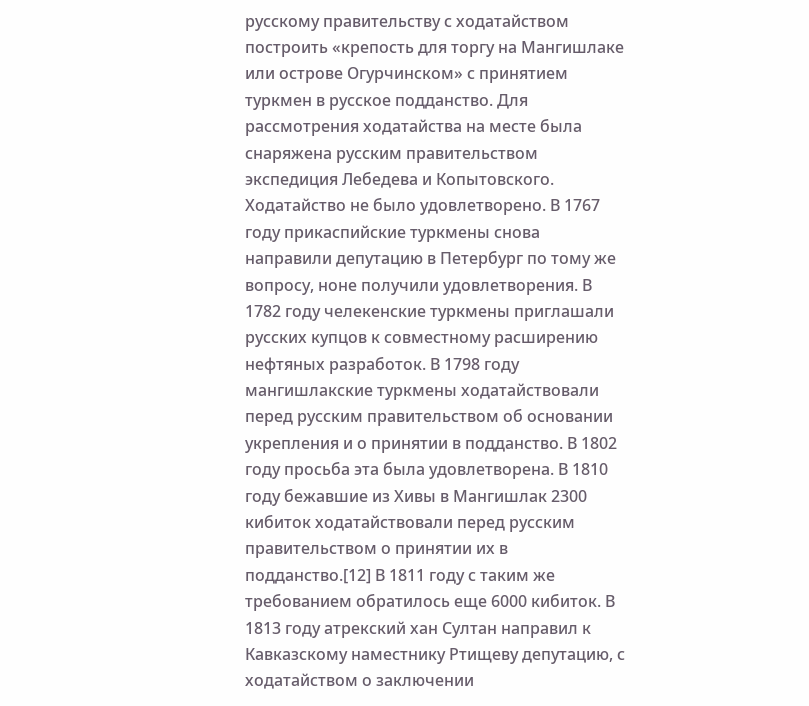русскому правительству с ходатайством построить «крепость для торгу на Мангишлаке или острове Огурчинском» с принятием туркмен в русское подданство. Для рассмотрения ходатайства на месте была снаряжена русским правительством экспедиция Лебедева и Копытовского. Ходатайство не было удовлетворено. В 1767 году прикаспийские туркмены снова направили депутацию в Петербург по тому же вопросу, ноне получили удовлетворения. В 1782 году челекенские туркмены приглашали русских купцов к совместному расширению нефтяных разработок. В 1798 году мангишлакские туркмены ходатайствовали перед русским правительством об основании укрепления и о принятии в подданство. В 1802 году просьба эта была удовлетворена. В 1810 году бежавшие из Хивы в Мангишлак 2300 кибиток ходатайствовали перед русским правительством о принятии их в подданство.[12] В 1811 году с таким же требованием обратилось еще 6000 кибиток. В 1813 году атрекский хан Султан направил к Кавказскому наместнику Ртищеву депутацию, с ходатайством о заключении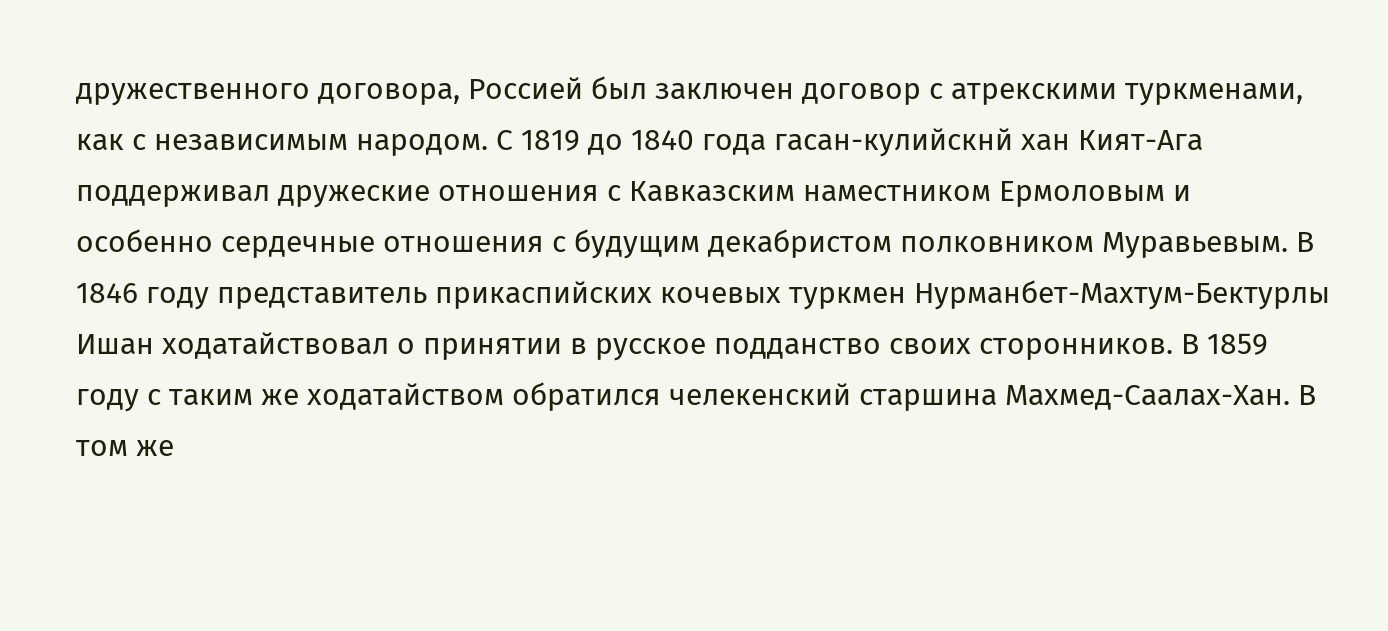дружественного договора, Россией был заключен договор с атрекскими туркменами, как с независимым народом. С 1819 до 1840 года гасан-кулийскнй хан Кият-Ага поддерживал дружеские отношения с Кавказским наместником Ермоловым и особенно сердечные отношения с будущим декабристом полковником Муравьевым. В 1846 году представитель прикаспийских кочевых туркмен Нурманбет-Махтум-Бектурлы Ишан ходатайствовал о принятии в русское подданство своих сторонников. В 1859 году с таким же ходатайством обратился челекенский старшина Махмед-Саалах-Хан. В том же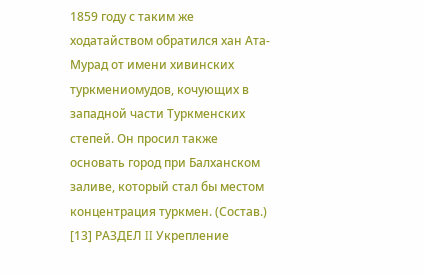1859 году с таким же ходатайством обратился хан Ата-Мурад от имени хивинских туркмениомудов, кочующих в западной части Туркменских степей. Он просил также основать город при Балханском заливе, который стал бы местом концентрация туркмен. (Состав.) [13] РАЗДЕЛ II Укрепление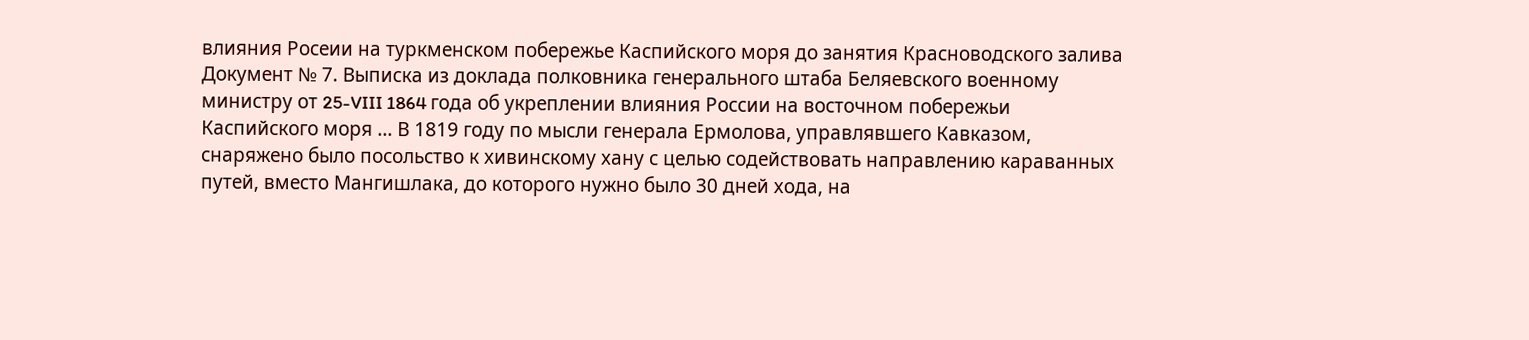влияния Росеии на туркменском побережье Каспийского моря до занятия Красноводского залива Документ № 7. Выписка из доклада полковника генерального штаба Беляевского военному министру от 25-VIII 1864 года об укреплении влияния России на восточном побережьи Каспийского моря ... В 1819 году по мысли генерала Ермолова, управлявшего Кавказом, снаряжено было посольство к хивинскому хану с целью содействовать направлению караванных путей, вместо Мангишлака, до которого нужно было 30 дней хода, на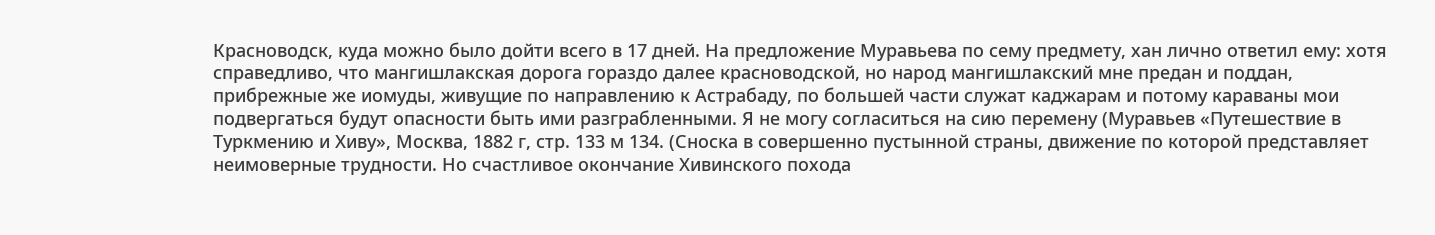Красноводск, куда можно было дойти всего в 17 дней. На предложение Муравьева по сему предмету, хан лично ответил ему: хотя справедливо, что мангишлакская дорога гораздо далее красноводской, но народ мангишлакский мне предан и поддан, прибрежные же иомуды, живущие по направлению к Астрабаду, по большей части служат каджарам и потому караваны мои подвергаться будут опасности быть ими разграбленными. Я не могу согласиться на сию перемену (Муравьев «Путешествие в Туркмению и Хиву», Москва, 1882 г, стр. 133 м 134. (Сноска в совершенно пустынной страны, движение по которой представляет неимоверные трудности. Но счастливое окончание Хивинского похода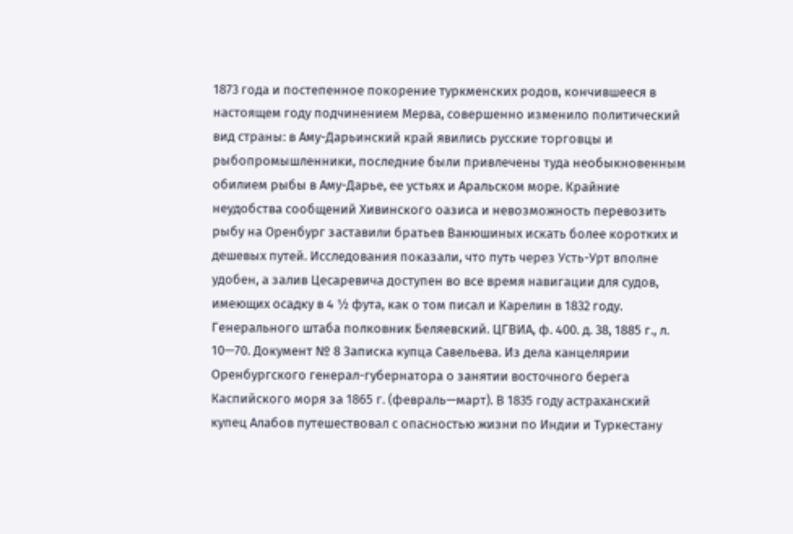1873 года и постепенное покорение туркменских родов, кончившееся в настоящем году подчинением Мерва, совершенно изменило политический вид страны: в Аму-Дарьинский край явились русские торговцы и рыбопромышленники, последние были привлечены туда необыкновенным обилием рыбы в Аму-Дарье, ее устьях и Аральском море. Крайние неудобства сообщений Хивинского оазиса и невозможность перевозить рыбу на Оренбург заставили братьев Ванюшиных искать более коротких и дешевых путей. Исследования показали, что путь через Усть-Урт вполне удобен, а залив Цесаревича доступен во все время навигации для судов, имеющих осадку в 4 ½ фута, как о том писал и Карелин в 1832 году. Генерального штаба полковник Беляевский. ЦГВИА, ф. 400. д. 38, 1885 г., л. 10—70. Документ № 8 Записка купца Савельева. Из дела канцелярии Оренбургского генерал-губернатора о занятии восточного берега Каспийского моря за 1865 г. (февраль—март). В 1835 году астраханский купец Алабов путешествовал с опасностью жизни по Индии и Туркестану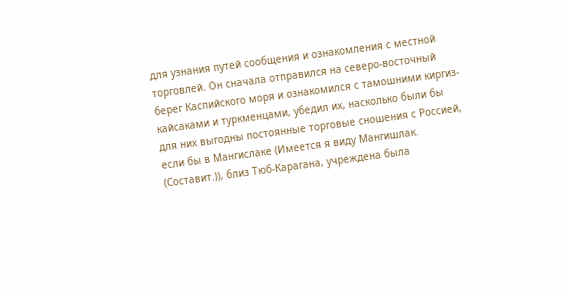для узнания путей сообщения и ознакомления с местной торговлей. Он сначала отправился на северо-восточный берег Каспийского моря и ознакомился с тамошними киргиз-кайсаками и туркменцами, убедил их, насколько были бы для них выгодны постоянные торговые сношения с Россией, если бы в Мангислаке (Имеется я виду Мангишлак. (Составит.)), близ Тюб-Карагана, учреждена была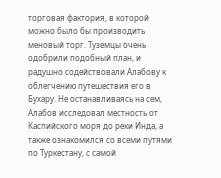торговая фактория, в которой можно было бы производить меновый торг. Туземцы очень одобрили подобный план, и радушно содействовали Алабову к облегчению путешествия его в Бухару. Не останавливаясь на сем, Алабов исследовал местность от Каспийского моря до реки Инда, а также ознакомился со всеми путями по Туркестану, с самой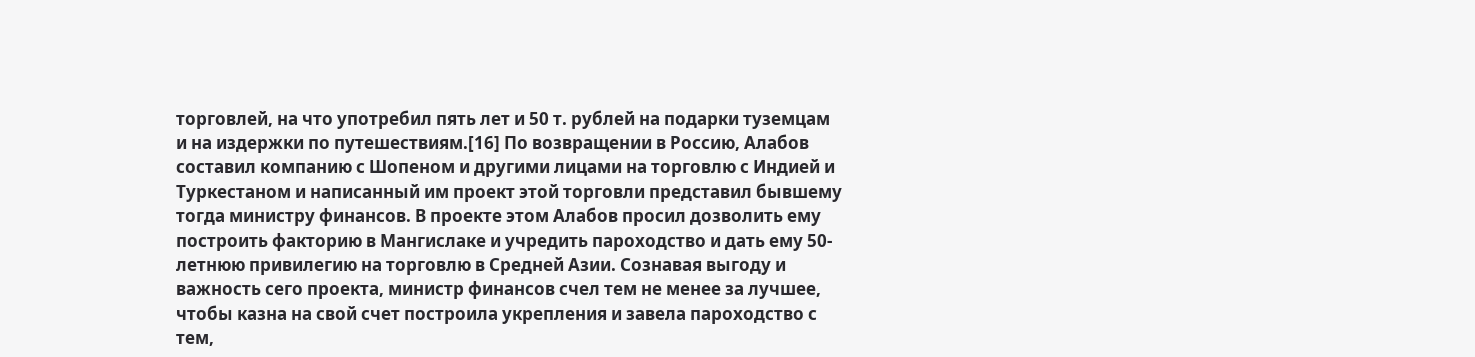торговлей, на что употребил пять лет и 50 т. рублей на подарки туземцам и на издержки по путешествиям.[16] По возвращении в Россию, Алабов составил компанию с Шопеном и другими лицами на торговлю с Индией и Туркестаном и написанный им проект этой торговли представил бывшему тогда министру финансов. В проекте этом Алабов просил дозволить ему построить факторию в Мангислаке и учредить пароходство и дать ему 50-летнюю привилегию на торговлю в Средней Азии. Сознавая выгоду и важность сего проекта, министр финансов счел тем не менее за лучшее, чтобы казна на свой счет построила укрепления и завела пароходство с тем,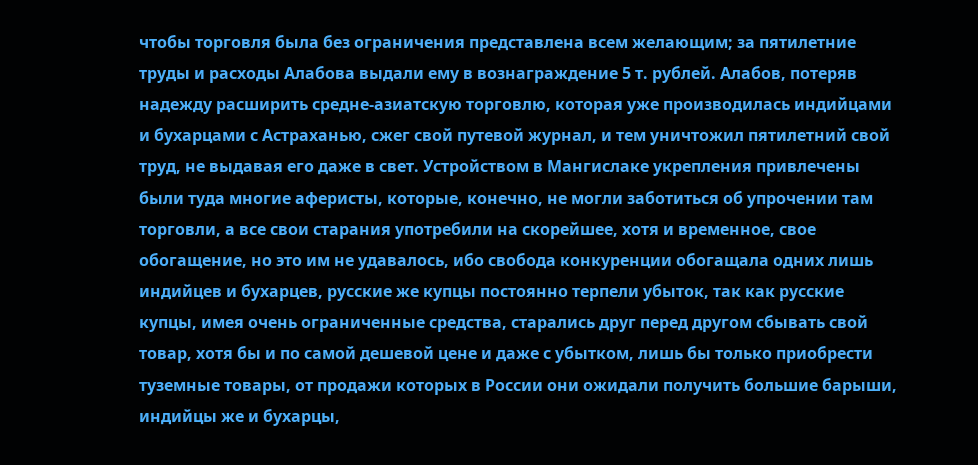чтобы торговля была без ограничения представлена всем желающим; за пятилетние труды и расходы Алабова выдали ему в вознаграждение 5 т. рублей. Алабов, потеряв надежду расширить средне-азиатскую торговлю, которая уже производилась индийцами и бухарцами с Астраханью, сжег свой путевой журнал, и тем уничтожил пятилетний свой труд, не выдавая его даже в свет. Устройством в Мангислаке укрепления привлечены были туда многие аферисты, которые, конечно, не могли заботиться об упрочении там торговли, а все свои старания употребили на скорейшее, хотя и временное, свое обогащение, но это им не удавалось, ибо свобода конкуренции обогащала одних лишь индийцев и бухарцев, русские же купцы постоянно терпели убыток, так как русские купцы, имея очень ограниченные средства, старались друг перед другом сбывать свой товар, хотя бы и по самой дешевой цене и даже с убытком, лишь бы только приобрести туземные товары, от продажи которых в России они ожидали получить большие барыши, индийцы же и бухарцы,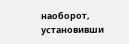наоборот, установивши